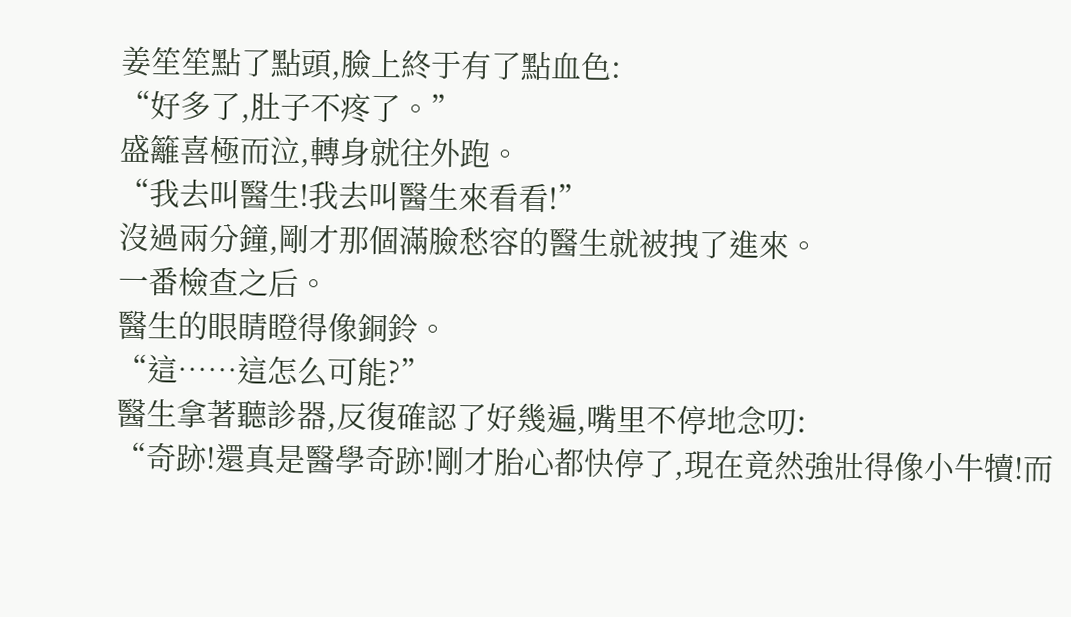姜笙笙點了點頭,臉上終于有了點血色:
“好多了,肚子不疼了。”
盛籬喜極而泣,轉身就往外跑。
“我去叫醫生!我去叫醫生來看看!”
沒過兩分鐘,剛才那個滿臉愁容的醫生就被拽了進來。
一番檢查之后。
醫生的眼睛瞪得像銅鈴。
“這……這怎么可能?”
醫生拿著聽診器,反復確認了好幾遍,嘴里不停地念叨:
“奇跡!還真是醫學奇跡!剛才胎心都快停了,現在竟然強壯得像小牛犢!而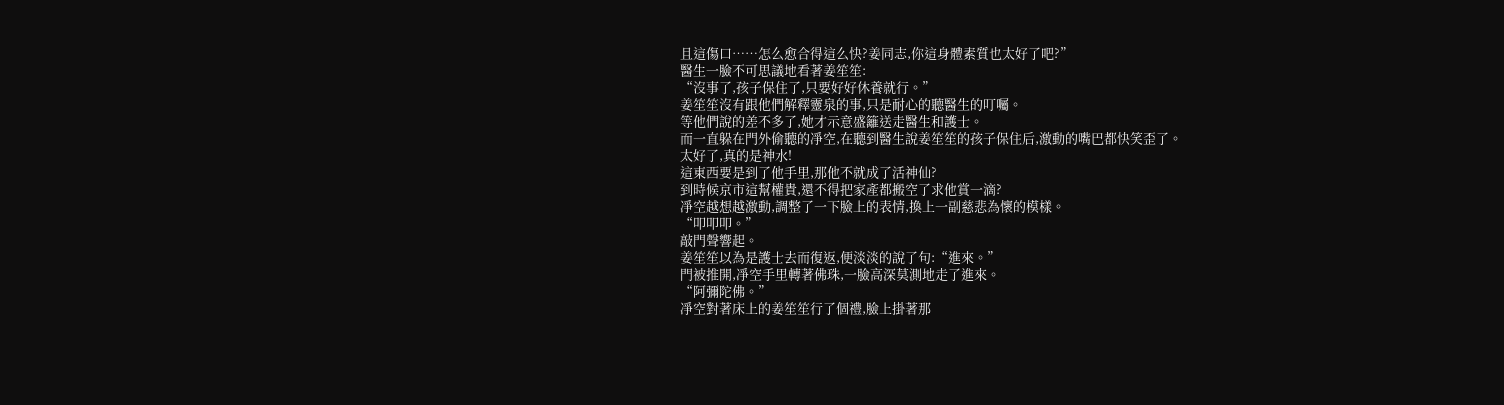且這傷口……怎么愈合得這么快?姜同志,你這身體素質也太好了吧?”
醫生一臉不可思議地看著姜笙笙:
“沒事了,孩子保住了,只要好好休養就行。”
姜笙笙沒有跟他們解釋靈泉的事,只是耐心的聽醫生的叮囑。
等他們說的差不多了,她才示意盛籬送走醫生和護士。
而一直躲在門外偷聽的凈空,在聽到醫生說姜笙笙的孩子保住后,激動的嘴巴都快笑歪了。
太好了,真的是神水!
這東西要是到了他手里,那他不就成了活神仙?
到時候京市這幫權貴,還不得把家產都搬空了求他賞一滴?
凈空越想越激動,調整了一下臉上的表情,換上一副慈悲為懷的模樣。
“叩叩叩。”
敲門聲響起。
姜笙笙以為是護士去而復返,便淡淡的說了句:“進來。”
門被推開,凈空手里轉著佛珠,一臉高深莫測地走了進來。
“阿彌陀佛。”
凈空對著床上的姜笙笙行了個禮,臉上掛著那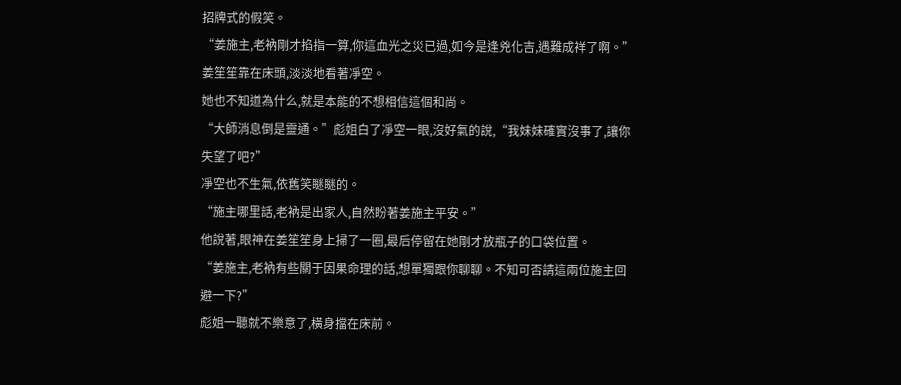招牌式的假笑。
“姜施主,老衲剛才掐指一算,你這血光之災已過,如今是逢兇化吉,遇難成祥了啊。”
姜笙笙靠在床頭,淡淡地看著凈空。
她也不知道為什么,就是本能的不想相信這個和尚。
“大師消息倒是靈通。”彪姐白了凈空一眼,沒好氣的說,“我妹妹確實沒事了,讓你失望了吧?”
凈空也不生氣,依舊笑瞇瞇的。
“施主哪里話,老衲是出家人,自然盼著姜施主平安。”
他說著,眼神在姜笙笙身上掃了一圈,最后停留在她剛才放瓶子的口袋位置。
“姜施主,老衲有些關于因果命理的話,想單獨跟你聊聊。不知可否請這兩位施主回避一下?”
彪姐一聽就不樂意了,橫身擋在床前。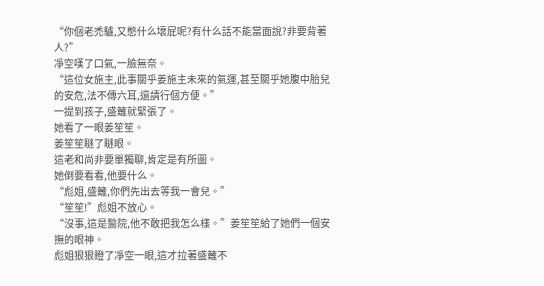“你個老禿驢,又憋什么壞屁呢?有什么話不能當面說?非要背著人?”
凈空嘆了口氣,一臉無奈。
“這位女施主,此事關乎姜施主未來的氣運,甚至關乎她腹中胎兒的安危,法不傳六耳,還請行個方便。”
一提到孩子,盛籬就緊張了。
她看了一眼姜笙笙。
姜笙笙瞇了瞇眼。
這老和尚非要單獨聊,肯定是有所圖。
她倒要看看,他要什么。
“彪姐,盛籬,你們先出去等我一會兒。”
“笙笙!”彪姐不放心。
“沒事,這是醫院,他不敢把我怎么樣。”姜笙笙給了她們一個安撫的眼神。
彪姐狠狠瞪了凈空一眼,這才拉著盛籬不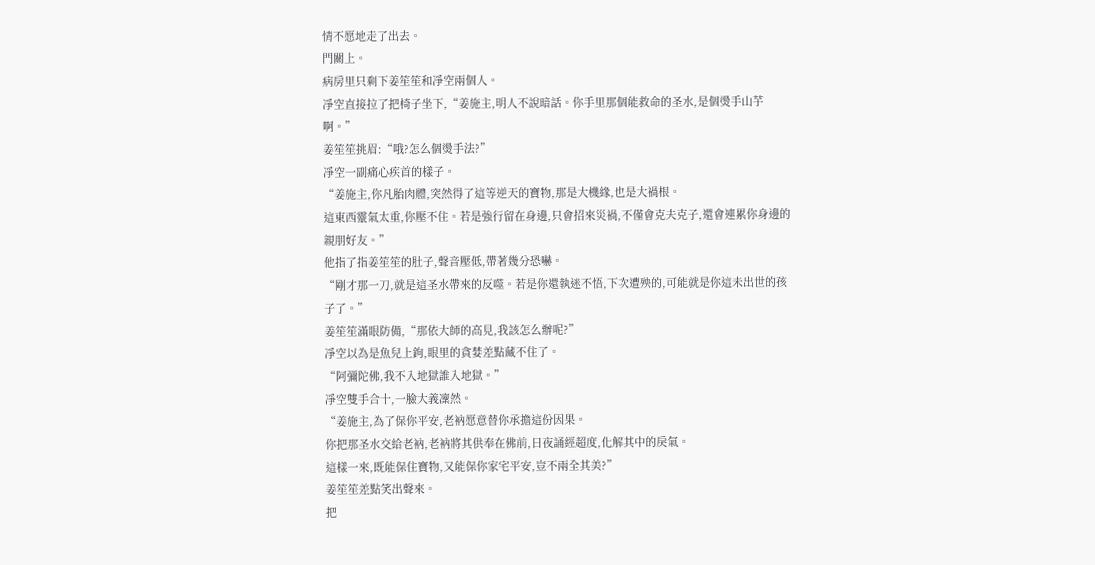情不愿地走了出去。
門關上。
病房里只剩下姜笙笙和凈空兩個人。
凈空直接拉了把椅子坐下,“姜施主,明人不說暗話。你手里那個能救命的圣水,是個燙手山芋啊。”
姜笙笙挑眉:“哦?怎么個燙手法?”
凈空一副痛心疾首的樣子。
“姜施主,你凡胎肉體,突然得了這等逆天的寶物,那是大機緣,也是大禍根。
這東西靈氣太重,你壓不住。若是強行留在身邊,只會招來災禍,不僅會克夫克子,還會連累你身邊的親朋好友。”
他指了指姜笙笙的肚子,聲音壓低,帶著幾分恐嚇。
“剛才那一刀,就是這圣水帶來的反噬。若是你還執迷不悟,下次遭殃的,可能就是你這未出世的孩子了。”
姜笙笙滿眼防備,“那依大師的高見,我該怎么辦呢?”
凈空以為是魚兒上鉤,眼里的貪婪差點藏不住了。
“阿彌陀佛,我不入地獄誰入地獄。”
凈空雙手合十,一臉大義凜然。
“姜施主,為了保你平安,老衲愿意替你承擔這份因果。
你把那圣水交給老衲,老衲將其供奉在佛前,日夜誦經超度,化解其中的戾氣。
這樣一來,既能保住寶物,又能保你家宅平安,豈不兩全其美?”
姜笙笙差點笑出聲來。
把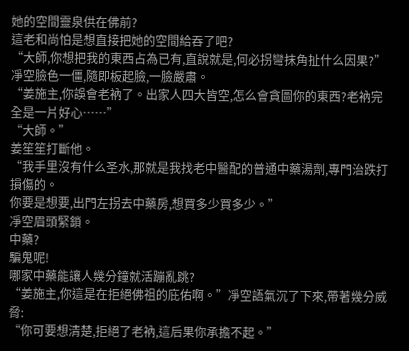她的空間靈泉供在佛前?
這老和尚怕是想直接把她的空間給吞了吧?
“大師,你想把我的東西占為已有,直說就是,何必拐彎抹角扯什么因果?”
凈空臉色一僵,隨即板起臉,一臉嚴肅。
“姜施主,你誤會老衲了。出家人四大皆空,怎么會貪圖你的東西?老衲完全是一片好心……”
“大師。”
姜笙笙打斷他。
“我手里沒有什么圣水,那就是我找老中醫配的普通中藥湯劑,專門治跌打損傷的。
你要是想要,出門左拐去中藥房,想買多少買多少。”
凈空眉頭緊鎖。
中藥?
騙鬼呢!
哪家中藥能讓人幾分鐘就活蹦亂跳?
“姜施主,你這是在拒絕佛祖的庇佑啊。”凈空語氣沉了下來,帶著幾分威脅:
“你可要想清楚,拒絕了老衲,這后果你承擔不起。”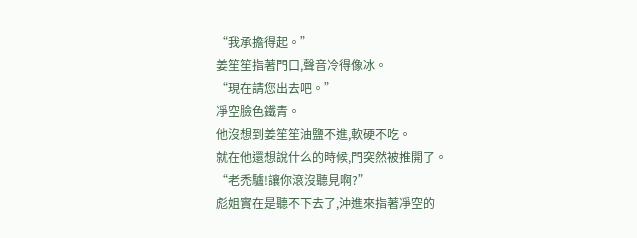“我承擔得起。”
姜笙笙指著門口,聲音冷得像冰。
“現在請您出去吧。”
凈空臉色鐵青。
他沒想到姜笙笙油鹽不進,軟硬不吃。
就在他還想說什么的時候,門突然被推開了。
“老禿驢!讓你滾沒聽見啊?”
彪姐實在是聽不下去了,沖進來指著凈空的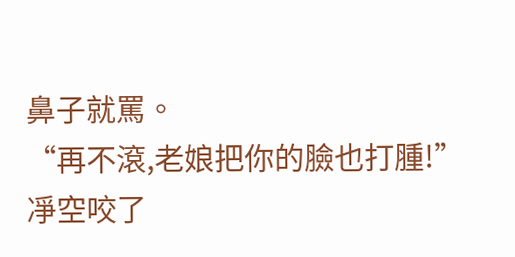鼻子就罵。
“再不滾,老娘把你的臉也打腫!”
凈空咬了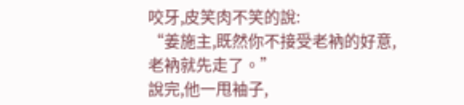咬牙,皮笑肉不笑的說:
“姜施主,既然你不接受老衲的好意,老衲就先走了。”
說完,他一甩袖子,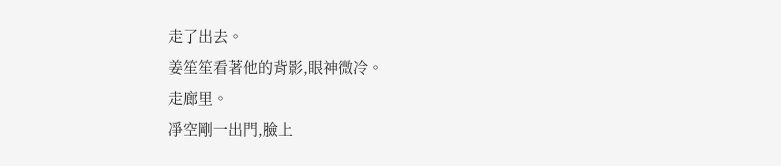走了出去。
姜笙笙看著他的背影,眼神微冷。
走廊里。
凈空剛一出門,臉上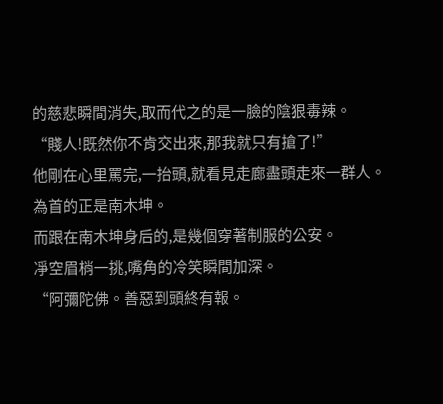的慈悲瞬間消失,取而代之的是一臉的陰狠毒辣。
“賤人!既然你不肯交出來,那我就只有搶了!”
他剛在心里罵完,一抬頭,就看見走廊盡頭走來一群人。
為首的正是南木坤。
而跟在南木坤身后的,是幾個穿著制服的公安。
凈空眉梢一挑,嘴角的冷笑瞬間加深。
“阿彌陀佛。善惡到頭終有報。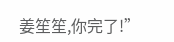姜笙笙,你完了!”